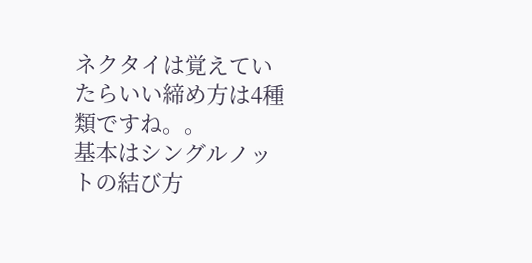ネクタイは覚えていたらいい締め方は4種類ですね。。
基本はシングルノットの結び方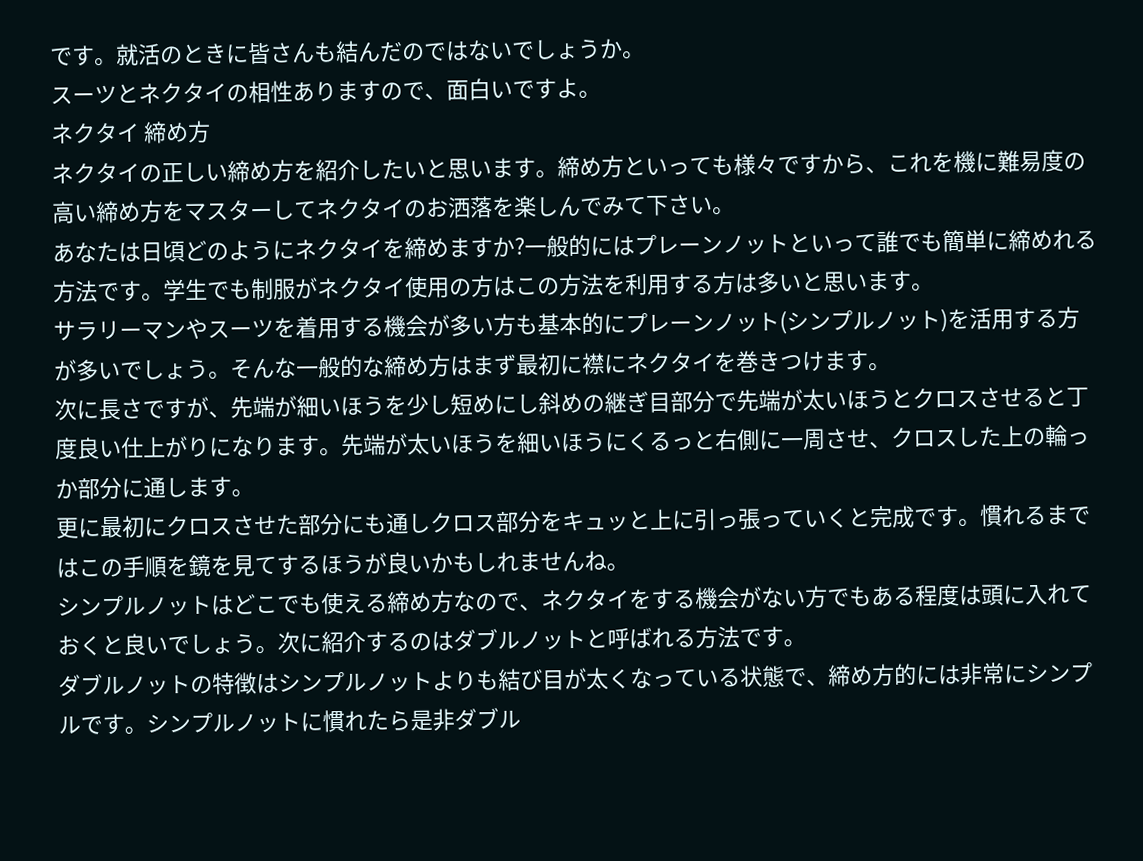です。就活のときに皆さんも結んだのではないでしょうか。
スーツとネクタイの相性ありますので、面白いですよ。
ネクタイ 締め方
ネクタイの正しい締め方を紹介したいと思います。締め方といっても様々ですから、これを機に難易度の高い締め方をマスターしてネクタイのお洒落を楽しんでみて下さい。
あなたは日頃どのようにネクタイを締めますか?一般的にはプレーンノットといって誰でも簡単に締めれる方法です。学生でも制服がネクタイ使用の方はこの方法を利用する方は多いと思います。
サラリーマンやスーツを着用する機会が多い方も基本的にプレーンノット(シンプルノット)を活用する方が多いでしょう。そんな一般的な締め方はまず最初に襟にネクタイを巻きつけます。
次に長さですが、先端が細いほうを少し短めにし斜めの継ぎ目部分で先端が太いほうとクロスさせると丁度良い仕上がりになります。先端が太いほうを細いほうにくるっと右側に一周させ、クロスした上の輪っか部分に通します。
更に最初にクロスさせた部分にも通しクロス部分をキュッと上に引っ張っていくと完成です。慣れるまではこの手順を鏡を見てするほうが良いかもしれませんね。
シンプルノットはどこでも使える締め方なので、ネクタイをする機会がない方でもある程度は頭に入れておくと良いでしょう。次に紹介するのはダブルノットと呼ばれる方法です。
ダブルノットの特徴はシンプルノットよりも結び目が太くなっている状態で、締め方的には非常にシンプルです。シンプルノットに慣れたら是非ダブル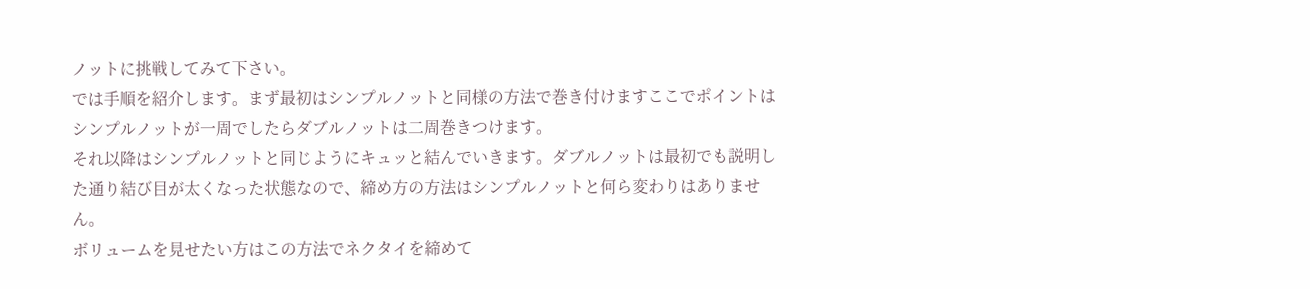ノットに挑戦してみて下さい。
では手順を紹介します。まず最初はシンプルノットと同様の方法で巻き付けますここでポイントはシンプルノットが一周でしたらダブルノットは二周巻きつけます。
それ以降はシンプルノットと同じようにキュッと結んでいきます。ダブルノットは最初でも説明した通り結び目が太くなった状態なので、締め方の方法はシンプルノットと何ら変わりはありません。
ボリュームを見せたい方はこの方法でネクタイを締めて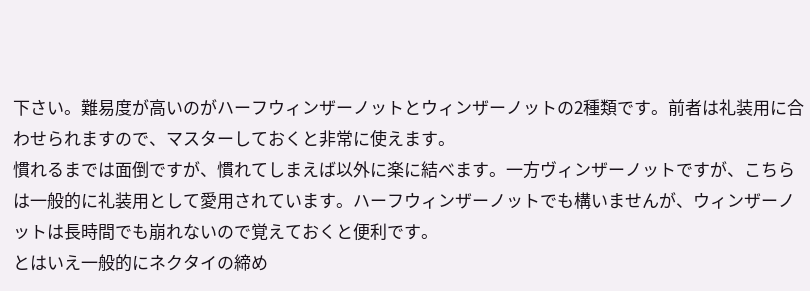下さい。難易度が高いのがハーフウィンザーノットとウィンザーノットの2種類です。前者は礼装用に合わせられますので、マスターしておくと非常に使えます。
慣れるまでは面倒ですが、慣れてしまえば以外に楽に結べます。一方ヴィンザーノットですが、こちらは一般的に礼装用として愛用されています。ハーフウィンザーノットでも構いませんが、ウィンザーノットは長時間でも崩れないので覚えておくと便利です。
とはいえ一般的にネクタイの締め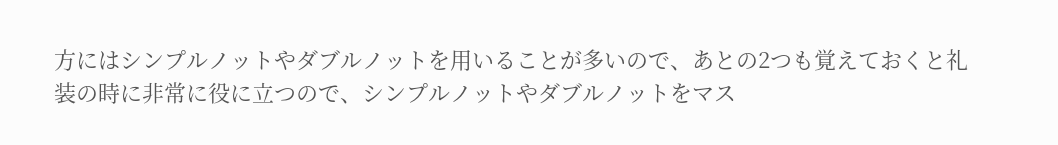方にはシンプルノットやダブルノットを用いることが多いので、あとの2つも覚えておくと礼装の時に非常に役に立つので、シンプルノットやダブルノットをマス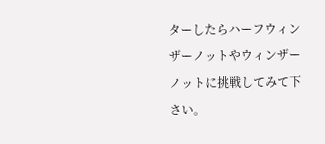ターしたらハーフウィンザーノットやウィンザーノットに挑戦してみて下さい。